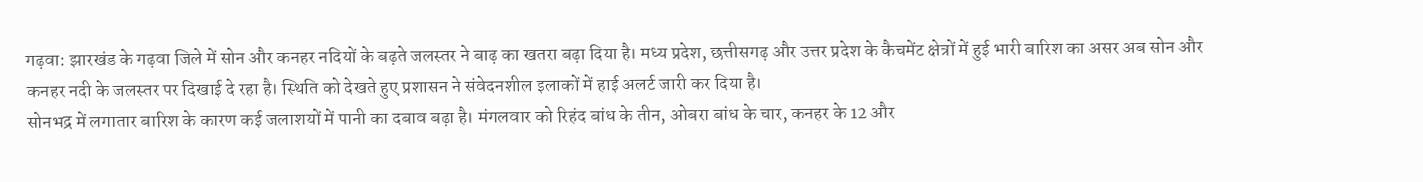गढ़वा: झारखंड के गढ़वा जिले में सोन और कनहर नदियों के बढ़ते जलस्तर ने बाढ़ का खतरा बढ़ा दिया है। मध्य प्रदेश, छत्तीसगढ़ और उत्तर प्रदेश के कैचमेंट क्षेत्रों में हुई भारी बारिश का असर अब सोन और कनहर नदी के जलस्तर पर दिखाई दे रहा है। स्थिति को देखते हुए प्रशासन ने संवेदनशील इलाकों में हाई अलर्ट जारी कर दिया है।
सोनभद्र में लगातार बारिश के कारण कई जलाशयों में पानी का दबाव बढ़ा है। मंगलवार को रिहंद बांध के तीन, ओबरा बांध के चार, कनहर के 12 और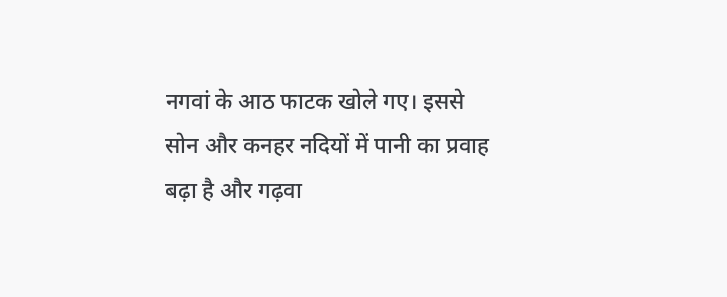नगवां के आठ फाटक खोले गए। इससे सोन और कनहर नदियों में पानी का प्रवाह बढ़ा है और गढ़वा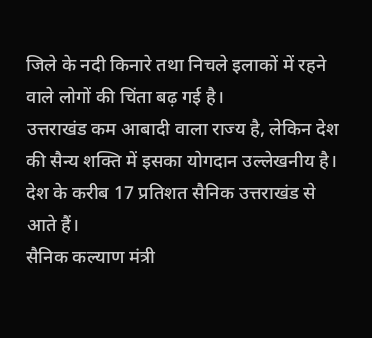जिले के नदी किनारे तथा निचले इलाकों में रहने वाले लोगों की चिंता बढ़ गई है।
उत्तराखंड कम आबादी वाला राज्य है, लेकिन देश की सैन्य शक्ति में इसका योगदान उल्लेखनीय है। देश के करीब 17 प्रतिशत सैनिक उत्तराखंड से आते हैं।
सैनिक कल्याण मंत्री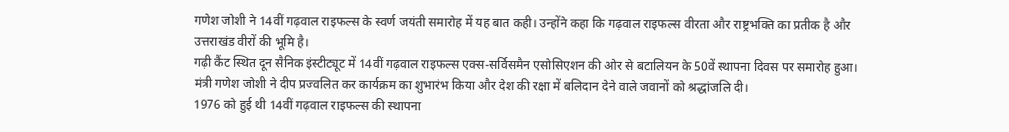गणेश जोशी ने 14वीं गढ़वाल राइफल्स के स्वर्ण जयंती समारोह में यह बात कही। उन्होंने कहा कि गढ़वाल राइफल्स वीरता और राष्ट्रभक्ति का प्रतीक है और उत्तराखंड वीरों की भूमि है।
गढ़ी कैंट स्थित दून सैनिक इंस्टीट्यूट में 14वीं गढ़वाल राइफल्स एक्स-सर्विसमैन एसोसिएशन की ओर से बटालियन के 50वें स्थापना दिवस पर समारोह हुआ। मंत्री गणेश जोशी ने दीप प्रज्वलित कर कार्यक्रम का शुभारंभ किया और देश की रक्षा में बलिदान देने वाले जवानों को श्रद्धांजलि दी।
1976 को हुई थी 14वीं गढ़वाल राइफल्स की स्थापना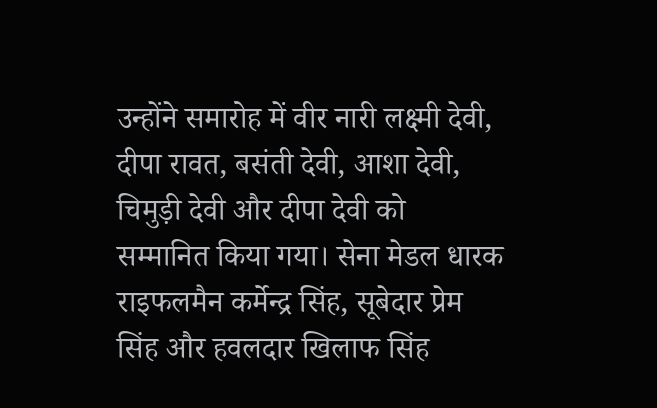उन्होंने समारोह में वीर नारी लक्ष्मी देवी, दीपा रावत, बसंती देवी, आशा देवी, चिमुड़ी देवी और दीपा देवी को सम्मानित किया गया। सेना मेडल धारक राइफलमैन कर्मेन्द्र सिंह, सूबेदार प्रेम सिंह और हवलदार खिलाफ सिंह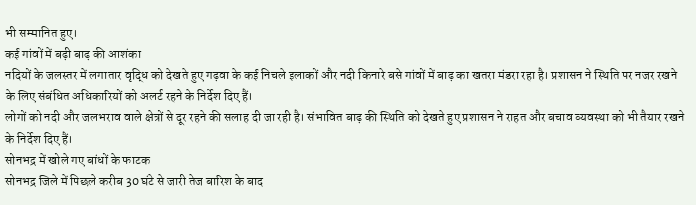भी सम्मानित हुए।
कई गांवों में बढ़ी बाढ़ की आशंका
नदियों के जलस्तर में लगातार वृद्धि को देखते हुए गढ़वा के कई निचले इलाकों और नदी किनारे बसे गांवों में बाढ़ का खतरा मंडरा रहा है। प्रशासन ने स्थिति पर नजर रखने के लिए संबंधित अधिकारियों को अलर्ट रहने के निर्देश दिए हैं।
लोगों को नदी और जलभराव वाले क्षेत्रों से दूर रहने की सलाह दी जा रही है। संभावित बाढ़ की स्थिति को देखते हुए प्रशासन ने राहत और बचाव व्यवस्था को भी तैयार रखने के निर्देश दिए हैं।
सोनभद्र में खोले गए बांधों के फाटक
सोनभद्र जिले में पिछले करीब 30 घंटे से जारी तेज बारिश के बाद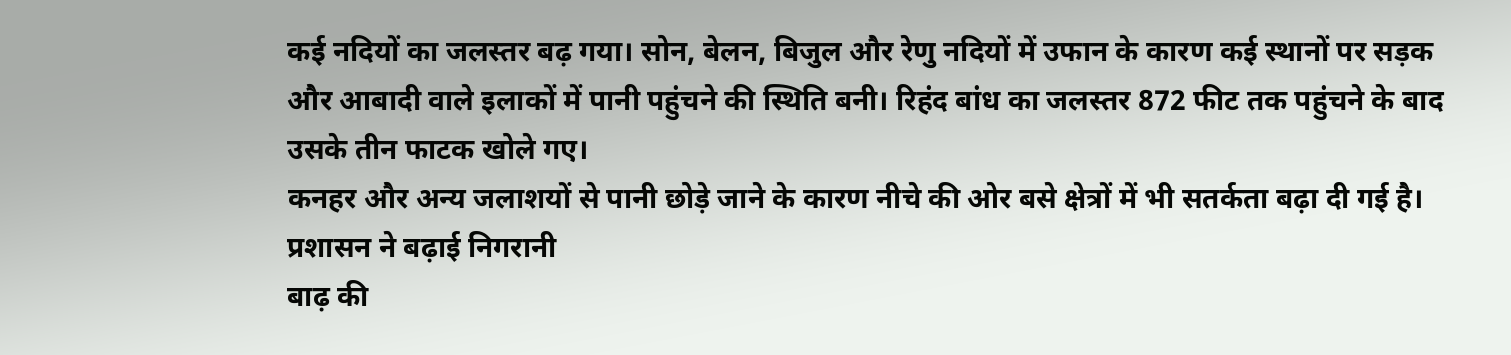कई नदियों का जलस्तर बढ़ गया। सोन, बेलन, बिजुल और रेणु नदियों में उफान के कारण कई स्थानों पर सड़क और आबादी वाले इलाकों में पानी पहुंचने की स्थिति बनी। रिहंद बांध का जलस्तर 872 फीट तक पहुंचने के बाद उसके तीन फाटक खोले गए।
कनहर और अन्य जलाशयों से पानी छोड़े जाने के कारण नीचे की ओर बसे क्षेत्रों में भी सतर्कता बढ़ा दी गई है।
प्रशासन ने बढ़ाई निगरानी
बाढ़ की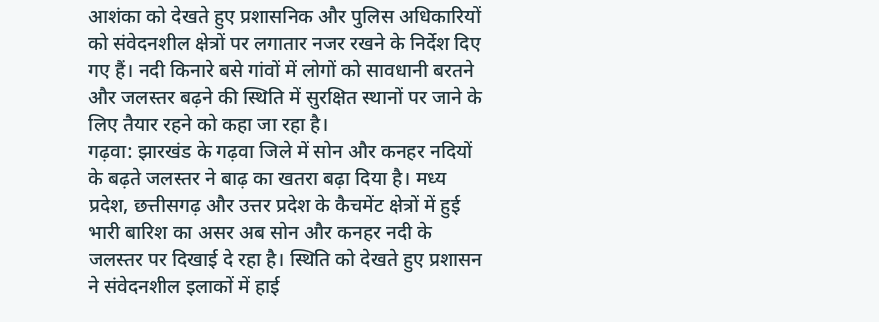आशंका को देखते हुए प्रशासनिक और पुलिस अधिकारियों को संवेदनशील क्षेत्रों पर लगातार नजर रखने के निर्देश दिए गए हैं। नदी किनारे बसे गांवों में लोगों को सावधानी बरतने और जलस्तर बढ़ने की स्थिति में सुरक्षित स्थानों पर जाने के लिए तैयार रहने को कहा जा रहा है।
गढ़वा: झारखंड के गढ़वा जिले में सोन और कनहर नदियों के बढ़ते जलस्तर ने बाढ़ का खतरा बढ़ा दिया है। मध्य प्रदेश, छत्तीसगढ़ और उत्तर प्रदेश के कैचमेंट क्षेत्रों में हुई भारी बारिश का असर अब सोन और कनहर नदी के जलस्तर पर दिखाई दे रहा है। स्थिति को देखते हुए प्रशासन ने संवेदनशील इलाकों में हाई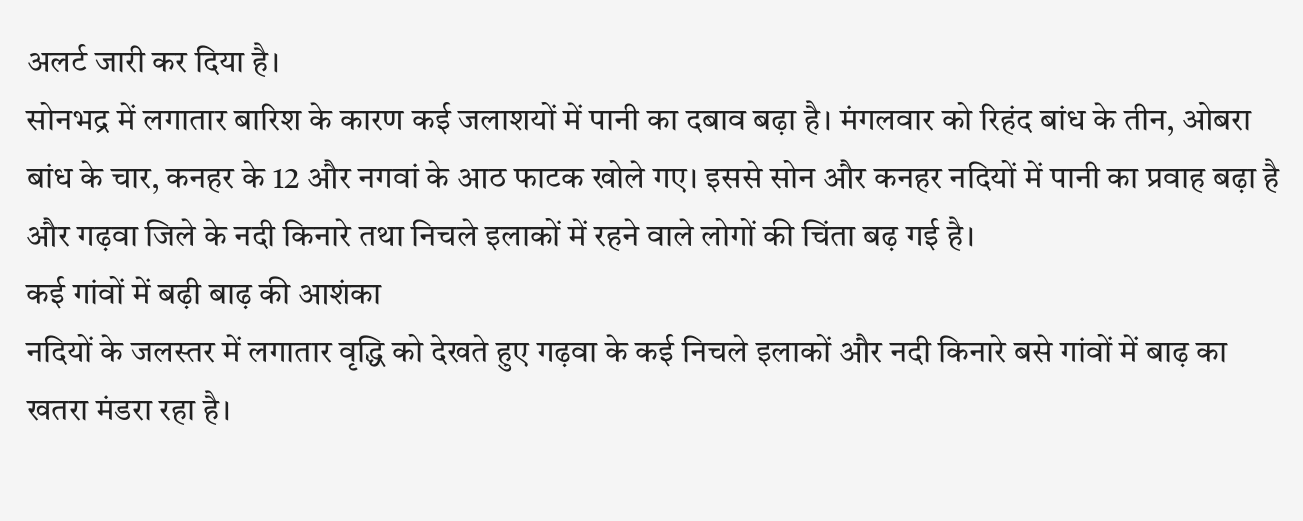अलर्ट जारी कर दिया है।
सोनभद्र में लगातार बारिश के कारण कई जलाशयों में पानी का दबाव बढ़ा है। मंगलवार को रिहंद बांध के तीन, ओबरा बांध के चार, कनहर के 12 और नगवां के आठ फाटक खोले गए। इससे सोन और कनहर नदियों में पानी का प्रवाह बढ़ा है और गढ़वा जिले के नदी किनारे तथा निचले इलाकों में रहने वाले लोगों की चिंता बढ़ गई है।
कई गांवों में बढ़ी बाढ़ की आशंका
नदियों के जलस्तर में लगातार वृद्धि को देखते हुए गढ़वा के कई निचले इलाकों और नदी किनारे बसे गांवों में बाढ़ का खतरा मंडरा रहा है।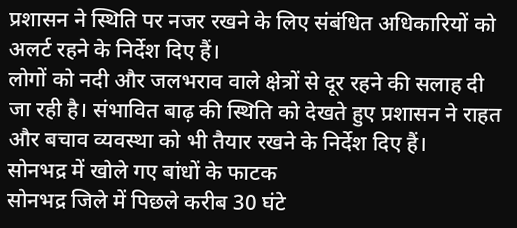प्रशासन ने स्थिति पर नजर रखने के लिए संबंधित अधिकारियों को अलर्ट रहने के निर्देश दिए हैं।
लोगों को नदी और जलभराव वाले क्षेत्रों से दूर रहने की सलाह दी जा रही है। संभावित बाढ़ की स्थिति को देखते हुए प्रशासन ने राहत और बचाव व्यवस्था को भी तैयार रखने के निर्देश दिए हैं।
सोनभद्र में खोले गए बांधों के फाटक
सोनभद्र जिले में पिछले करीब 30 घंटे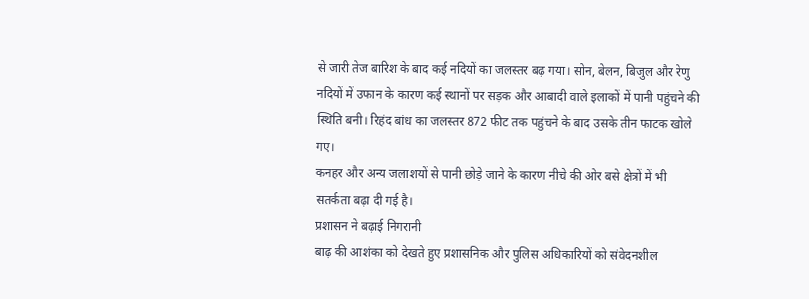से जारी तेज बारिश के बाद कई नदियों का जलस्तर बढ़ गया। सोन, बेलन, बिजुल और रेणु नदियों में उफान के कारण कई स्थानों पर सड़क और आबादी वाले इलाकों में पानी पहुंचने की स्थिति बनी। रिहंद बांध का जलस्तर 872 फीट तक पहुंचने के बाद उसके तीन फाटक खोले गए।
कनहर और अन्य जलाशयों से पानी छोड़े जाने के कारण नीचे की ओर बसे क्षेत्रों में भी सतर्कता बढ़ा दी गई है।
प्रशासन ने बढ़ाई निगरानी
बाढ़ की आशंका को देखते हुए प्रशासनिक और पुलिस अधिकारियों को संवेदनशील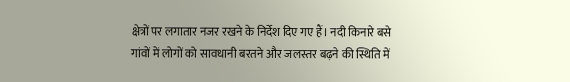क्षेत्रों पर लगातार नजर रखने के निर्देश दिए गए हैं। नदी किनारे बसे गांवों में लोगों को सावधानी बरतने और जलस्तर बढ़ने की स्थिति में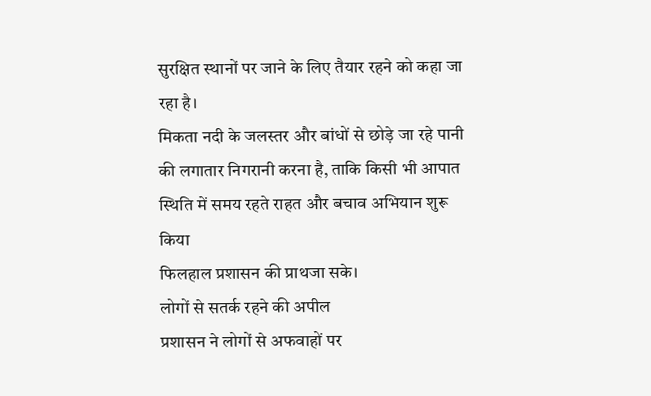सुरक्षित स्थानों पर जाने के लिए तैयार रहने को कहा जा रहा है।
मिकता नदी के जलस्तर और बांधों से छोड़े जा रहे पानी की लगातार निगरानी करना है, ताकि किसी भी आपात स्थिति में समय रहते राहत और बचाव अभियान शुरू किया
फिलहाल प्रशासन की प्राथजा सके।
लोगों से सतर्क रहने की अपील
प्रशासन ने लोगों से अफवाहों पर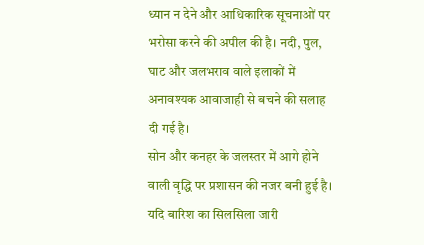ध्यान न देने और आधिकारिक सूचनाओं पर भरोसा करने की अपील की है। नदी, पुल, घाट और जलभराव वाले इलाकों में अनावश्यक आवाजाही से बचने की सलाह दी गई है।
सोन और कनहर के जलस्तर में आगे होने वाली वृद्धि पर प्रशासन की नजर बनी हुई है। यदि बारिश का सिलसिला जारी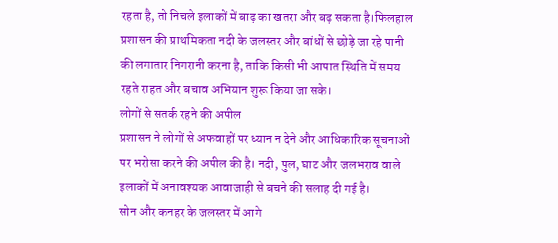रहता है, तो निचले इलाकों में बाढ़ का खतरा और बढ़ सकता है।फिलहाल प्रशासन की प्राथमिकता नदी के जलस्तर और बांधों से छोड़े जा रहे पानी की लगातार निगरानी करना है, ताकि किसी भी आपात स्थिति में समय रहते राहत और बचाव अभियान शुरू किया जा सके।
लोगों से सतर्क रहने की अपील
प्रशासन ने लोगों से अफवाहों पर ध्यान न देने और आधिकारिक सूचनाओं पर भरोसा करने की अपील की है। नदी, पुल, घाट और जलभराव वाले इलाकों में अनावश्यक आवाजाही से बचने की सलाह दी गई है।
सोन और कनहर के जलस्तर में आगे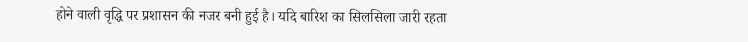होने वाली वृद्धि पर प्रशासन की नजर बनी हुई है। यदि बारिश का सिलसिला जारी रहता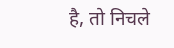है, तो निचले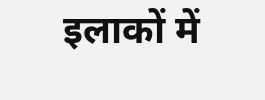इलाकों में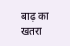बाढ़ का खतरा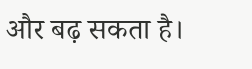और बढ़ सकता है।